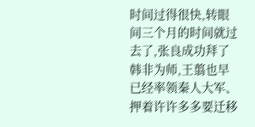时间过得很快,转眼间三个月的时间就过去了,张良成功拜了韩非为师,王翦也早已经率领秦人大军、押着许许多多要迁移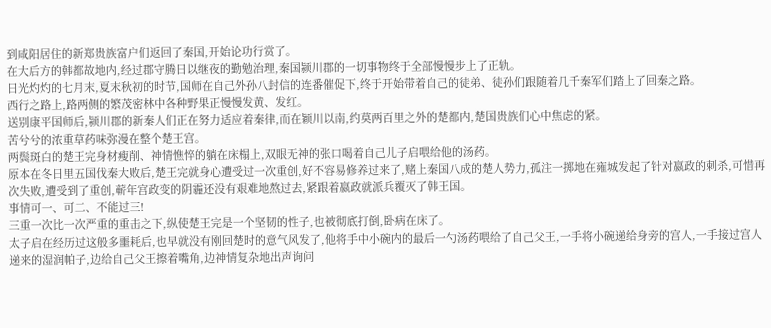到咸阳居住的新郑贵族富户们返回了秦国,开始论功行赏了。
在大后方的韩都故地内,经过郡守腾日以继夜的勤勉治理,秦国颍川郡的一切事物终于全部慢慢步上了正轨。
日光灼灼的七月末,夏末秋初的时节,国师在自己外孙八封信的连番催促下,终于开始带着自己的徒弟、徒孙们跟随着几千秦军们踏上了回秦之路。
西行之路上,路两侧的繁茂密林中各种野果正慢慢发黄、发红。
送别康平国师后,颍川郡的新秦人们正在努力适应着秦律,而在颖川以南,约莫两百里之外的楚都内,楚国贵族们心中焦虑的紧。
苦兮兮的浓重草药味弥漫在整个楚王宫。
两鬓斑白的楚王完身材瘦削、神情憔悴的躺在床榻上,双眼无神的张口喝着自己儿子启喂给他的汤药。
原本在冬日里五国伐秦大败后,楚王完就身心遭受过一次重创,好不容易修养过来了,赌上秦国八成的楚人势力,孤注一掷地在雍城发起了针对嬴政的刺杀,可惜再次失败,遭受到了重创,蕲年宫政变的阴霾还没有艰难地熬过去,紧跟着嬴政就派兵覆灭了韩王国。
事情可一、可二、不能过三!
三重一次比一次严重的重击之下,纵使楚王完是一个坚韧的性子,也被彻底打倒,卧病在床了。
太子启在经历过这般多噩耗后,也早就没有刚回楚时的意气风发了,他将手中小碗内的最后一勺汤药喂给了自己父王,一手将小碗递给身旁的宫人,一手接过宫人递来的湿润帕子,边给自己父王擦着嘴角,边神情复杂地出声询问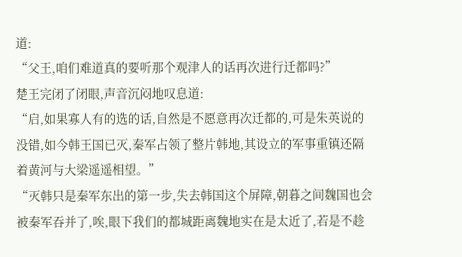道:
“父王,咱们难道真的要听那个观津人的话再次进行迁都吗?”
楚王完闭了闭眼,声音沉闷地叹息道:
“启,如果寡人有的选的话,自然是不愿意再次迁都的,可是朱英说的没错,如今韩王国已灭,秦军占领了整片韩地,其设立的军事重镇还隔着黄河与大梁遥遥相望。”
“灭韩只是秦军东出的第一步,失去韩国这个屏障,朝暮之间魏国也会被秦军吞并了,唉,眼下我们的都城距离魏地实在是太近了,若是不趁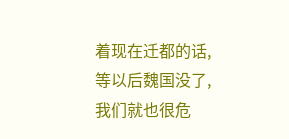着现在迁都的话,等以后魏国没了,我们就也很危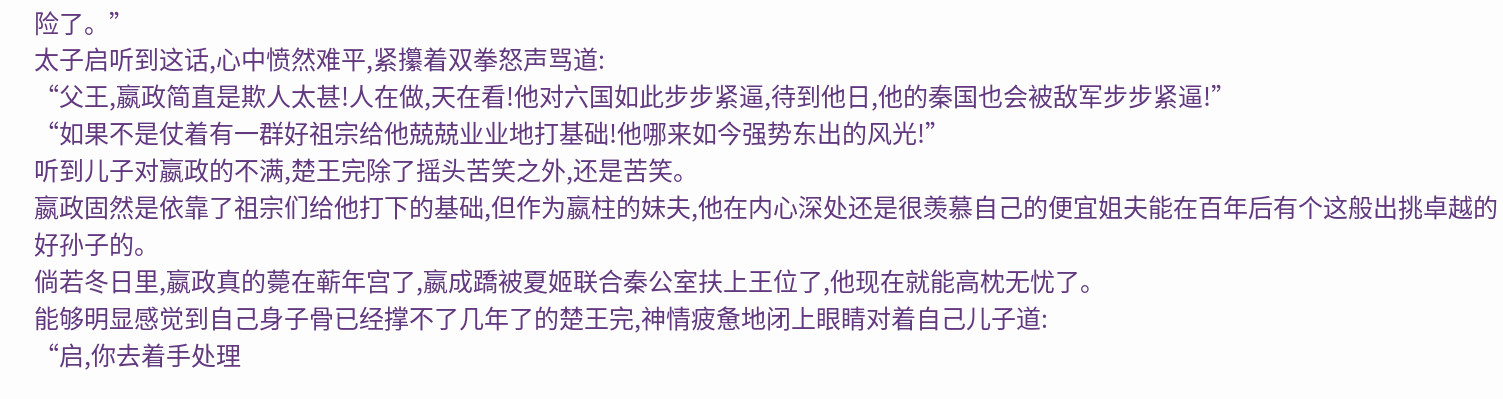险了。”
太子启听到这话,心中愤然难平,紧攥着双拳怒声骂道:
“父王,嬴政简直是欺人太甚!人在做,天在看!他对六国如此步步紧逼,待到他日,他的秦国也会被敌军步步紧逼!”
“如果不是仗着有一群好祖宗给他兢兢业业地打基础!他哪来如今强势东出的风光!”
听到儿子对嬴政的不满,楚王完除了摇头苦笑之外,还是苦笑。
嬴政固然是依靠了祖宗们给他打下的基础,但作为嬴柱的妹夫,他在内心深处还是很羡慕自己的便宜姐夫能在百年后有个这般出挑卓越的好孙子的。
倘若冬日里,嬴政真的薨在蕲年宫了,嬴成蹻被夏姬联合秦公室扶上王位了,他现在就能高枕无忧了。
能够明显感觉到自己身子骨已经撑不了几年了的楚王完,神情疲惫地闭上眼睛对着自己儿子道:
“启,你去着手处理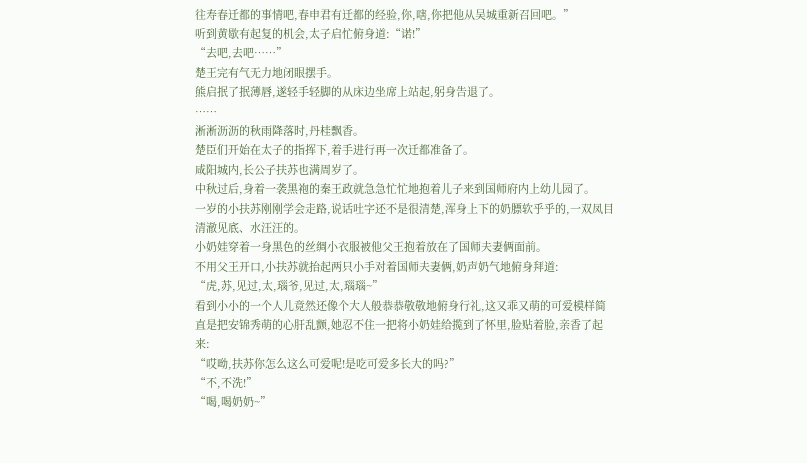往寿春迁都的事情吧,春申君有迁都的经验,你,嗐,你把他从吴城重新召回吧。”
听到黄歇有起复的机会,太子启忙俯身道:“诺!”
“去吧,去吧……”
楚王完有气无力地闭眼摆手。
熊启抿了抿薄唇,遂轻手轻脚的从床边坐席上站起,躬身告退了。
……
淅淅沥沥的秋雨降落时,丹桂飘香。
楚臣们开始在太子的指挥下,着手进行再一次迁都准备了。
咸阳城内,长公子扶苏也满周岁了。
中秋过后,身着一袭黑袍的秦王政就急急忙忙地抱着儿子来到国师府内上幼儿园了。
一岁的小扶苏刚刚学会走路,说话吐字还不是很清楚,浑身上下的奶膘软乎乎的,一双凤目清澈见底、水汪汪的。
小奶娃穿着一身黑色的丝绸小衣服被他父王抱着放在了国师夫妻俩面前。
不用父王开口,小扶苏就抬起两只小手对着国师夫妻俩,奶声奶气地俯身拜道:
“虎,苏,见过,太,瑙爷,见过,太,瑙瑙~”
看到小小的一个人儿竟然还像个大人般恭恭敬敬地俯身行礼,这又乖又萌的可爱模样简直是把安锦秀萌的心肝乱颤,她忍不住一把将小奶娃给揽到了怀里,脸贴着脸,亲香了起来:
“哎呦,扶苏你怎么这么可爱呢!是吃可爱多长大的吗?”
“不,不洗!”
“喝,喝奶奶~”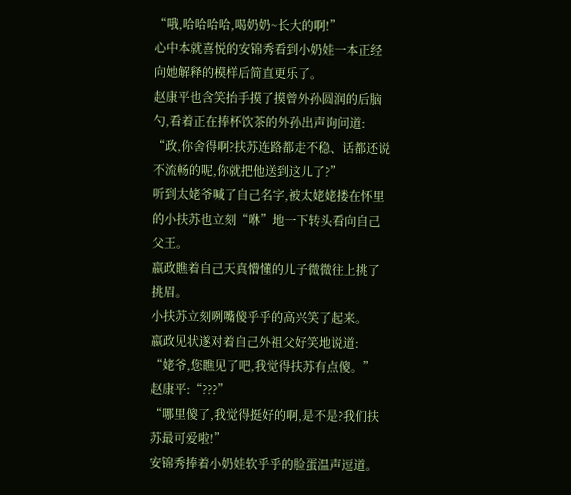“哦,哈哈哈哈,喝奶奶~长大的啊!”
心中本就喜悦的安锦秀看到小奶娃一本正经向她解释的模样后简直更乐了。
赵康平也含笑抬手摸了摸曾外孙圆润的后脑勺,看着正在捧杯饮茶的外孙出声询问道:
“政,你舍得啊?扶苏连路都走不稳、话都还说不流畅的呢,你就把他送到这儿了?”
听到太姥爷喊了自己名字,被太姥姥搂在怀里的小扶苏也立刻“咻”地一下转头看向自己父王。
嬴政瞧着自己天真懵懂的儿子微微往上挑了挑眉。
小扶苏立刻咧嘴傻乎乎的高兴笑了起来。
嬴政见状遂对着自己外祖父好笑地说道:
“姥爷,您瞧见了吧,我觉得扶苏有点傻。”
赵康平:“???”
“哪里傻了,我觉得挺好的啊,是不是?我们扶苏最可爱啦!”
安锦秀捧着小奶娃软乎乎的脸蛋温声逗道。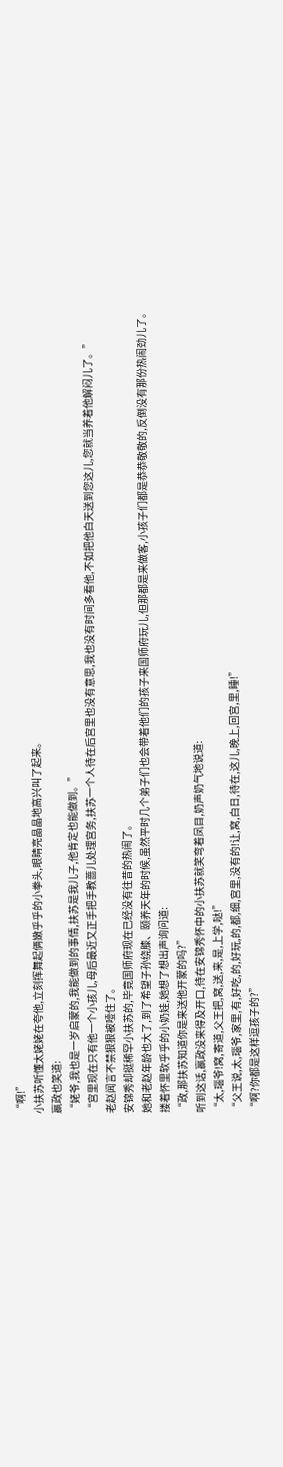“啊!”
小扶苏听懂太姥姥在夸他,立刻挥舞起俩嫩乎乎的小拳头,眼睛亮晶晶地高兴叫了起来。
嬴政也笑道:
“姥爷,我也是一岁启蒙的,我能做到的事情,扶苏是我儿子,他肯定也能做到。”
“宫里现在只有他一个小孩儿,母后最近又正手把手教蔷儿处理宫务,扶苏一个人待在后宫里也没有意思,我也没有时间多看他,不如把他白天送到您这儿,您就当养着他解闷儿了。”
老赵闻言不禁狠狠被噎住了。
安锦秀却挺稀罕小扶苏的,毕竟国师府现在已经没有往昔的热闹了。
她和老赵年龄也大了,到了希望子孙绕膝、颐养天年的时候,虽然平时几个弟子们也会带着他们的孩子来国师府玩儿,但那都是来做客,小孩子们都是恭恭敬敬的,反倒没有那份热闹劲儿了。
搂着怀里软乎乎的小奶娃,她想了想出声询问道:
“政,那扶苏知道你是来送他开蒙的吗?”
听到这话,嬴政没来得及开口,待在安锦秀怀中的小扶苏就笑弯着凤目,奶声奶气地说道:
“太,瑙爷!窝,寄道,父王把,窝,送,来,是,上学,哒!”
“父王说,太,瑙爷,家里,有,好吃,的,好玩,的,都,细,宫里,没有的!让,窝,白日,待在,这儿,晚上,回宫,里,睡!”
“啊?你都是这样逗孩子的?”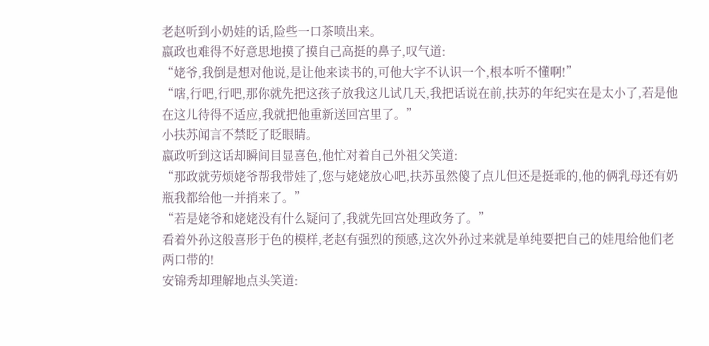老赵听到小奶娃的话,险些一口茶喷出来。
嬴政也难得不好意思地摸了摸自己高挺的鼻子,叹气道:
“姥爷,我倒是想对他说,是让他来读书的,可他大字不认识一个,根本听不懂啊!”
“嗐,行吧,行吧,那你就先把这孩子放我这儿试几天,我把话说在前,扶苏的年纪实在是太小了,若是他在这儿待得不适应,我就把他重新送回宫里了。”
小扶苏闻言不禁眨了眨眼睛。
嬴政听到这话却瞬间目显喜色,他忙对着自己外祖父笑道:
“那政就劳烦姥爷帮我带娃了,您与姥姥放心吧,扶苏虽然傻了点儿但还是挺乖的,他的俩乳母还有奶瓶我都给他一并捎来了。”
“若是姥爷和姥姥没有什么疑问了,我就先回宫处理政务了。”
看着外孙这般喜形于色的模样,老赵有强烈的预感,这次外孙过来就是单纯要把自己的娃甩给他们老两口带的!
安锦秀却理解地点头笑道: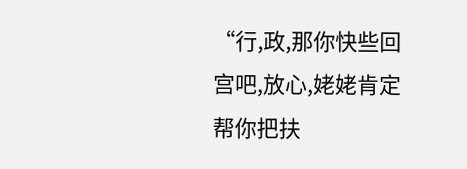“行,政,那你快些回宫吧,放心,姥姥肯定帮你把扶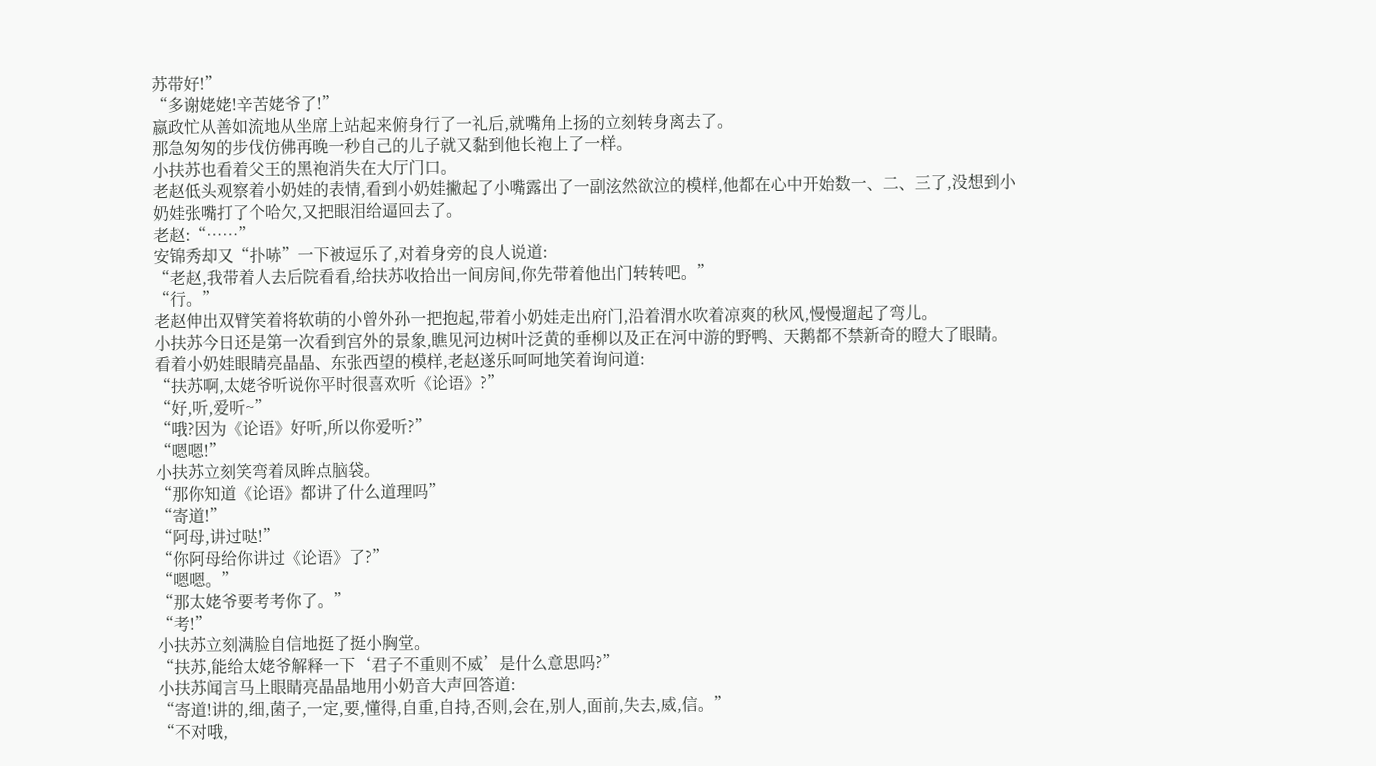苏带好!”
“多谢姥姥!辛苦姥爷了!”
嬴政忙从善如流地从坐席上站起来俯身行了一礼后,就嘴角上扬的立刻转身离去了。
那急匆匆的步伐仿佛再晚一秒自己的儿子就又黏到他长袍上了一样。
小扶苏也看着父王的黑袍消失在大厅门口。
老赵低头观察着小奶娃的表情,看到小奶娃撇起了小嘴露出了一副泫然欲泣的模样,他都在心中开始数一、二、三了,没想到小奶娃张嘴打了个哈欠,又把眼泪给逼回去了。
老赵:“……”
安锦秀却又“扑哧”一下被逗乐了,对着身旁的良人说道:
“老赵,我带着人去后院看看,给扶苏收拾出一间房间,你先带着他出门转转吧。”
“行。”
老赵伸出双臂笑着将软萌的小曾外孙一把抱起,带着小奶娃走出府门,沿着渭水吹着凉爽的秋风,慢慢遛起了弯儿。
小扶苏今日还是第一次看到宫外的景象,瞧见河边树叶泛黄的垂柳以及正在河中游的野鸭、天鹅都不禁新奇的瞪大了眼睛。
看着小奶娃眼睛亮晶晶、东张西望的模样,老赵遂乐呵呵地笑着询问道:
“扶苏啊,太姥爷听说你平时很喜欢听《论语》?”
“好,听,爱听~”
“哦?因为《论语》好听,所以你爱听?”
“嗯嗯!”
小扶苏立刻笑弯着凤眸点脑袋。
“那你知道《论语》都讲了什么道理吗”
“寄道!”
“阿母,讲过哒!”
“你阿母给你讲过《论语》了?”
“嗯嗯。”
“那太姥爷要考考你了。”
“考!”
小扶苏立刻满脸自信地挺了挺小胸堂。
“扶苏,能给太姥爷解释一下‘君子不重则不威’是什么意思吗?”
小扶苏闻言马上眼睛亮晶晶地用小奶音大声回答道:
“寄道!讲的,细,菌子,一定,要,懂得,自重,自持,否则,会在,别人,面前,失去,威,信。”
“不对哦,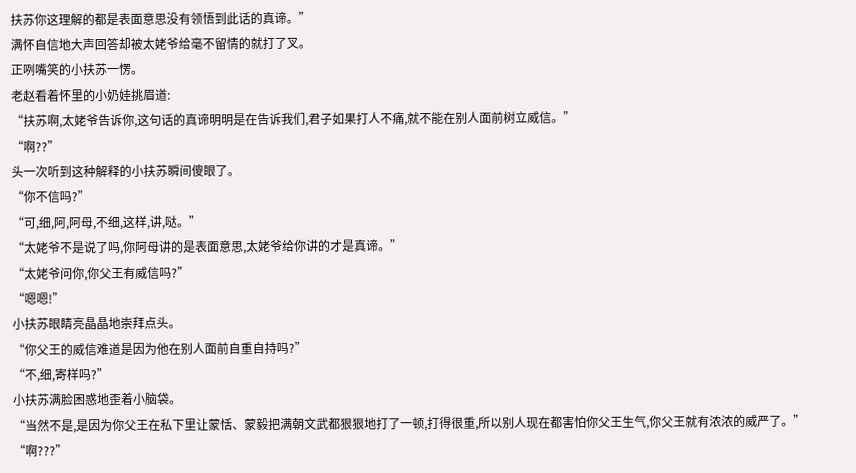扶苏你这理解的都是表面意思没有领悟到此话的真谛。”
满怀自信地大声回答却被太姥爷给毫不留情的就打了叉。
正咧嘴笑的小扶苏一愣。
老赵看着怀里的小奶娃挑眉道:
“扶苏啊,太姥爷告诉你,这句话的真谛明明是在告诉我们,君子如果打人不痛,就不能在别人面前树立威信。”
“啊??”
头一次听到这种解释的小扶苏瞬间傻眼了。
“你不信吗?”
“可,细,阿,阿母,不细,这样,讲,哒。”
“太姥爷不是说了吗,你阿母讲的是表面意思,太姥爷给你讲的才是真谛。”
“太姥爷问你,你父王有威信吗?”
“嗯嗯!”
小扶苏眼睛亮晶晶地崇拜点头。
“你父王的威信难道是因为他在别人面前自重自持吗?”
“不,细,寄样吗?”
小扶苏满脸困惑地歪着小脑袋。
“当然不是,是因为你父王在私下里让蒙恬、蒙毅把满朝文武都狠狠地打了一顿,打得很重,所以别人现在都害怕你父王生气,你父王就有浓浓的威严了。”
“啊???”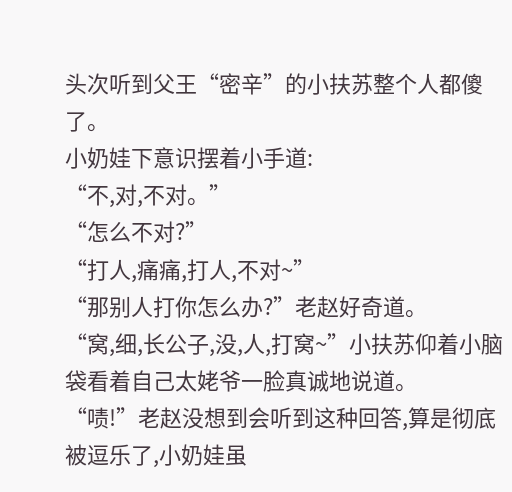头次听到父王“密辛”的小扶苏整个人都傻了。
小奶娃下意识摆着小手道:
“不,对,不对。”
“怎么不对?”
“打人,痛痛,打人,不对~”
“那别人打你怎么办?”老赵好奇道。
“窝,细,长公子,没,人,打窝~”小扶苏仰着小脑袋看着自己太姥爷一脸真诚地说道。
“啧!”老赵没想到会听到这种回答,算是彻底被逗乐了,小奶娃虽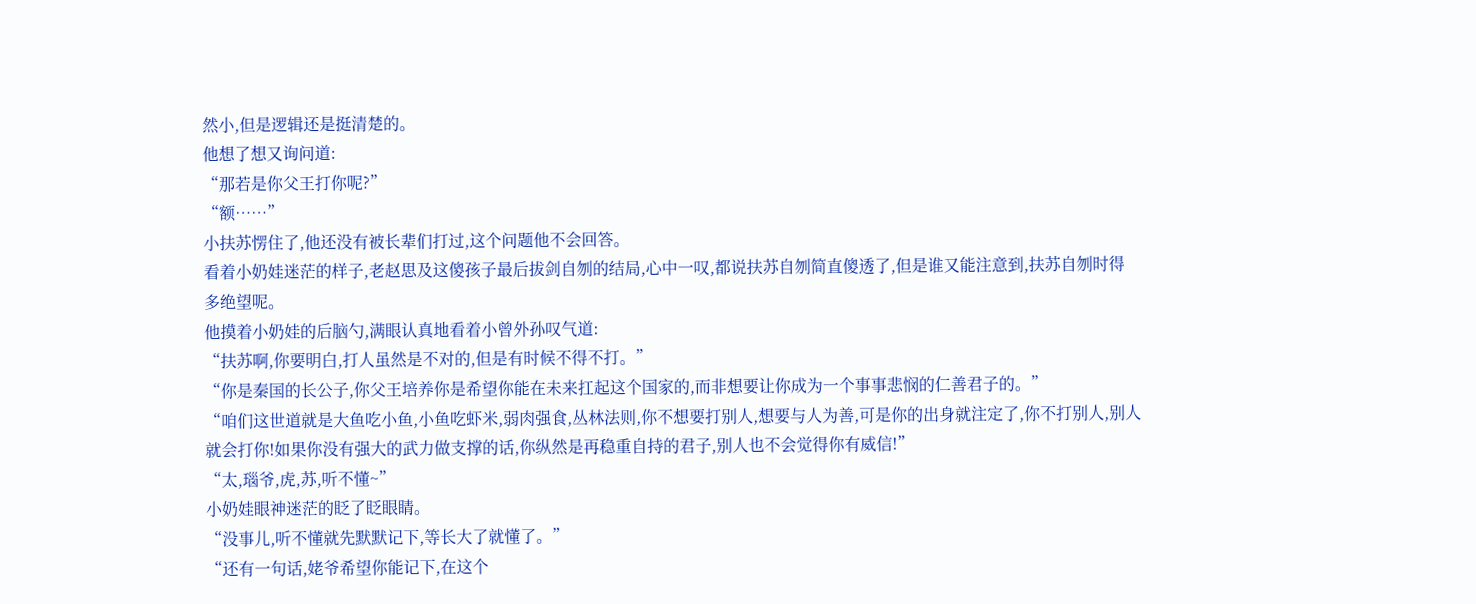然小,但是逻辑还是挺清楚的。
他想了想又询问道:
“那若是你父王打你呢?”
“额……”
小扶苏愣住了,他还没有被长辈们打过,这个问题他不会回答。
看着小奶娃迷茫的样子,老赵思及这傻孩子最后拔剑自刎的结局,心中一叹,都说扶苏自刎简直傻透了,但是谁又能注意到,扶苏自刎时得多绝望呢。
他摸着小奶娃的后脑勺,满眼认真地看着小曾外孙叹气道:
“扶苏啊,你要明白,打人虽然是不对的,但是有时候不得不打。”
“你是秦国的长公子,你父王培养你是希望你能在未来扛起这个国家的,而非想要让你成为一个事事悲悯的仁善君子的。”
“咱们这世道就是大鱼吃小鱼,小鱼吃虾米,弱肉强食,丛林法则,你不想要打别人,想要与人为善,可是你的出身就注定了,你不打别人,别人就会打你!如果你没有强大的武力做支撑的话,你纵然是再稳重自持的君子,别人也不会觉得你有威信!”
“太,瑙爷,虎,苏,听不懂~”
小奶娃眼神迷茫的眨了眨眼睛。
“没事儿,听不懂就先默默记下,等长大了就懂了。”
“还有一句话,姥爷希望你能记下,在这个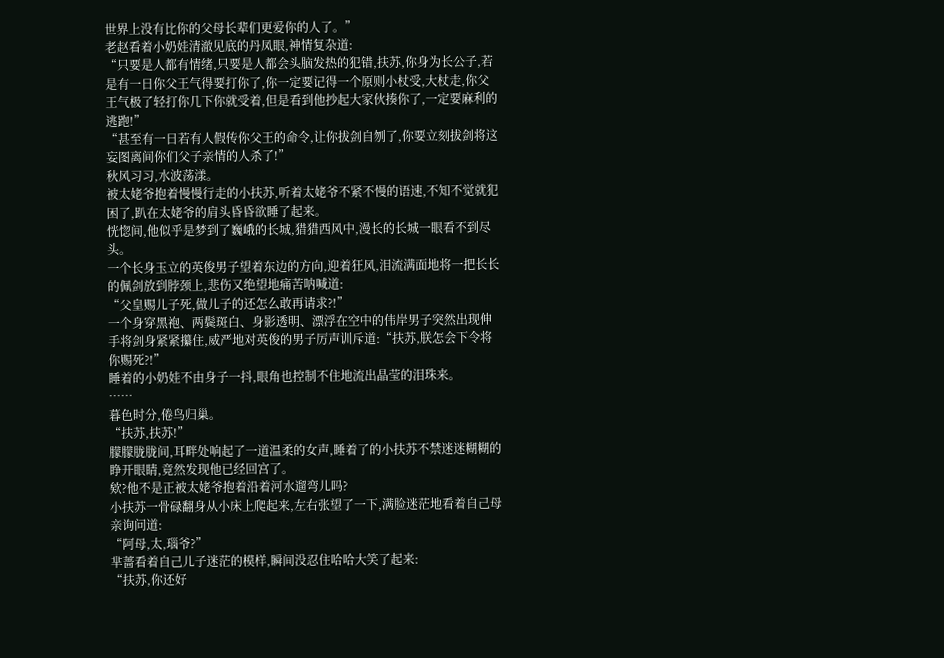世界上没有比你的父母长辈们更爱你的人了。”
老赵看着小奶娃清澈见底的丹凤眼,神情复杂道:
“只要是人都有情绪,只要是人都会头脑发热的犯错,扶苏,你身为长公子,若是有一日你父王气得要打你了,你一定要记得一个原则小杖受,大杖走,你父王气极了轻打你几下你就受着,但是看到他抄起大家伙揍你了,一定要麻利的逃跑!”
“甚至有一日若有人假传你父王的命令,让你拔剑自刎了,你要立刻拔剑将这妄图离间你们父子亲情的人杀了!”
秋风习习,水波荡漾。
被太姥爷抱着慢慢行走的小扶苏,听着太姥爷不紧不慢的语速,不知不觉就犯困了,趴在太姥爷的肩头昏昏欲睡了起来。
恍惚间,他似乎是梦到了巍峨的长城,猎猎西风中,漫长的长城一眼看不到尽头。
一个长身玉立的英俊男子望着东边的方向,迎着狂风,泪流满面地将一把长长的佩剑放到脖颈上,悲伤又绝望地痛苦呐喊道:
“父皇赐儿子死,做儿子的还怎么敢再请求?!”
一个身穿黑袍、两鬓斑白、身影透明、漂浮在空中的伟岸男子突然出现伸手将剑身紧紧攥住,威严地对英俊的男子厉声训斥道:“扶苏,朕怎会下令将你赐死?!”
睡着的小奶娃不由身子一抖,眼角也控制不住地流出晶莹的泪珠来。
……
暮色时分,倦鸟归巢。
“扶苏,扶苏!”
朦朦胧胧间,耳畔处响起了一道温柔的女声,睡着了的小扶苏不禁迷迷糊糊的睁开眼睛,竟然发现他已经回宫了。
欸?他不是正被太姥爷抱着沿着河水遛弯儿吗?
小扶苏一骨碌翻身从小床上爬起来,左右张望了一下,满脸迷茫地看着自己母亲询问道:
“阿母,太,瑙爷?”
芈蔷看着自己儿子迷茫的模样,瞬间没忍住哈哈大笑了起来:
“扶苏,你还好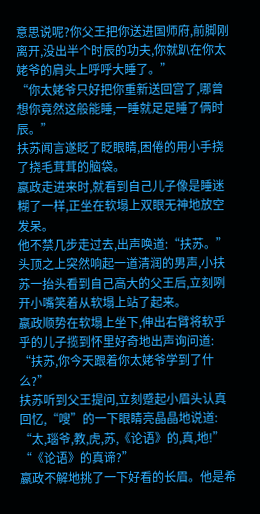意思说呢?你父王把你送进国师府,前脚刚离开,没出半个时辰的功夫,你就趴在你太姥爷的肩头上呼呼大睡了。”
“你太姥爷只好把你重新送回宫了,哪曾想你竟然这般能睡,一睡就足足睡了俩时辰。”
扶苏闻言遂眨了眨眼睛,困倦的用小手挠了挠毛茸茸的脑袋。
嬴政走进来时,就看到自己儿子像是睡迷糊了一样,正坐在软塌上双眼无神地放空发呆。
他不禁几步走过去,出声唤道:“扶苏。”
头顶之上突然响起一道清润的男声,小扶苏一抬头看到自己高大的父王后,立刻咧开小嘴笑着从软塌上站了起来。
嬴政顺势在软塌上坐下,伸出右臂将软乎乎的儿子揽到怀里好奇地出声询问道:
“扶苏,你今天跟着你太姥爷学到了什么?”
扶苏听到父王提问,立刻蹙起小眉头认真回忆,“嗖”的一下眼睛亮晶晶地说道:
“太,瑙爷,教,虎,苏,《论语》的,真,地!”
“《论语》的真谛?”
嬴政不解地挑了一下好看的长眉。他是希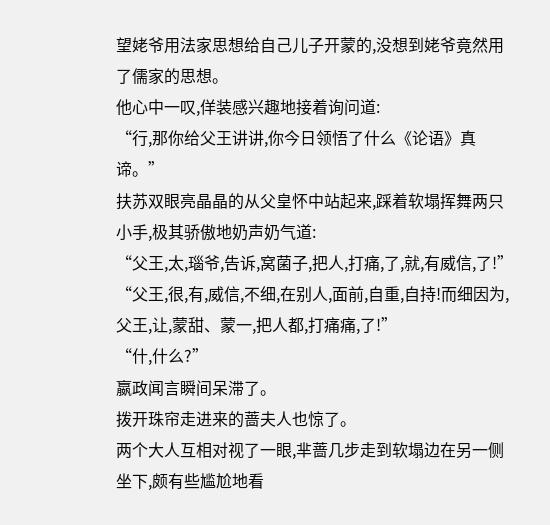望姥爷用法家思想给自己儿子开蒙的,没想到姥爷竟然用了儒家的思想。
他心中一叹,佯装感兴趣地接着询问道:
“行,那你给父王讲讲,你今日领悟了什么《论语》真谛。”
扶苏双眼亮晶晶的从父皇怀中站起来,踩着软塌挥舞两只小手,极其骄傲地奶声奶气道:
“父王,太,瑙爷,告诉,窝菌子,把人,打痛,了,就,有威信,了!”
“父王,很,有,威信,不细,在别人,面前,自重,自持!而细因为,父王,让,蒙甜、蒙一,把人都,打痛痛,了!”
“什,什么?”
嬴政闻言瞬间呆滞了。
拨开珠帘走进来的蔷夫人也惊了。
两个大人互相对视了一眼,芈蔷几步走到软塌边在另一侧坐下,颇有些尴尬地看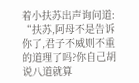着小扶苏出声询问道:
“扶苏,阿母不是告诉你了,君子不威则不重的道理了吗?你自己胡说八道就算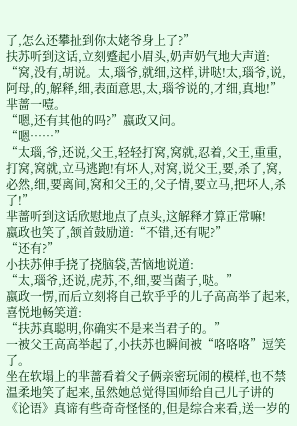了,怎么还攀扯到你太姥爷身上了?”
扶苏听到这话,立刻蹙起小眉头,奶声奶气地大声道:
“窝,没有,胡说。太,瑙爷,就细,这样,讲哒!太,瑙爷,说,阿母,的,解释,细,表面意思,太,瑙爷说的,才细,真地!”
芈蔷一噎。
“嗯,还有其他的吗?”嬴政又问。
“嗯……”
“太瑙,爷,还说,父王,轻轻打窝,窝就,忍着,父王,重重,打窝,窝就,立马逃跑!有坏人,对窝,说父王,要,杀了,窝,必然,细,要离间,窝和父王的,父子情,要立马,把坏人,杀了!”
芈蔷听到这话欣慰地点了点头,这解释才算正常嘛!
嬴政也笑了,颔首鼓励道:“不错,还有呢?”
“还有?”
小扶苏伸手挠了挠脑袋,苦恼地说道:
“太,瑙爷,还说,虎苏,不,细,要当菌子,哒。”
嬴政一愣,而后立刻将自己软乎乎的儿子高高举了起来,喜悦地畅笑道:
“扶苏真聪明,你确实不是来当君子的。”
一被父王高高举起了,小扶苏也瞬间被“咯咯咯”逗笑了。
坐在软塌上的芈蔷看着父子俩亲密玩闹的模样,也不禁温柔地笑了起来,虽然她总觉得国师给自己儿子讲的《论语》真谛有些奇奇怪怪的,但是综合来看,送一岁的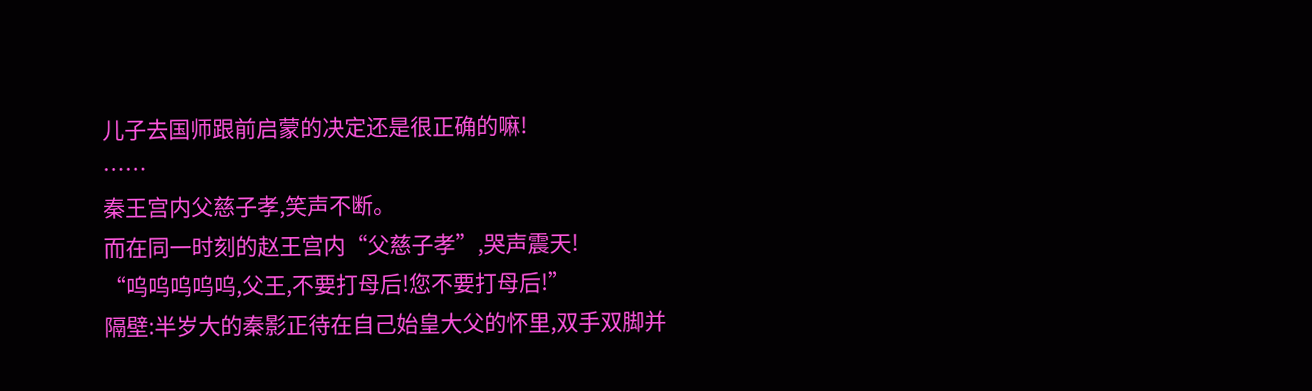儿子去国师跟前启蒙的决定还是很正确的嘛!
……
秦王宫内父慈子孝,笑声不断。
而在同一时刻的赵王宫内“父慈子孝”,哭声震天!
“呜呜呜呜呜,父王,不要打母后!您不要打母后!”
隔壁:半岁大的秦影正待在自己始皇大父的怀里,双手双脚并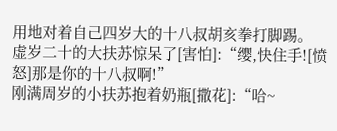用地对着自己四岁大的十八叔胡亥拳打脚踢。
虚岁二十的大扶苏惊呆了[害怕]:“缨,快住手![愤怒]那是你的十八叔啊!”
刚满周岁的小扶苏抱着奶瓶[撒花]:“哈~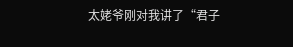太姥爷刚对我讲了“君子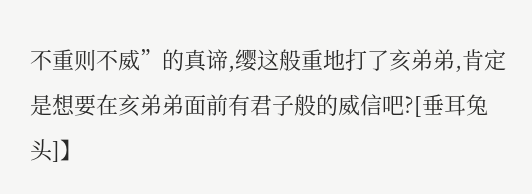不重则不威”的真谛,缨这般重地打了亥弟弟,肯定是想要在亥弟弟面前有君子般的威信吧?[垂耳兔头]】